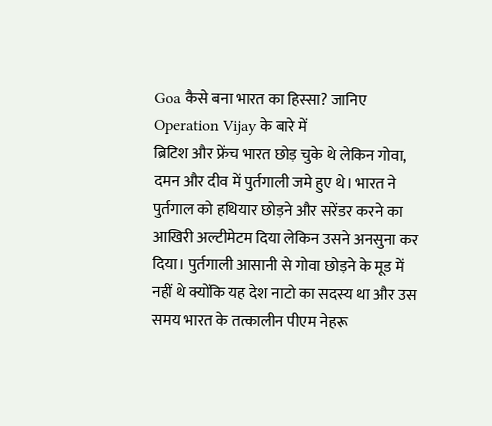Goa कैसे बना भारत का हिस्सा? जानिए Operation Vijay के बारे में
ब्रिटिश और फ्रेंच भारत छोड़ चुके थे लेकिन गोवा, दमन और दीव में पुर्तगाली जमे हुए थे। भारत ने पुर्तगाल को हथियार छोड़ने और सरेंडर करने का आखिरी अल्टीमेटम दिया लेकिन उसने अनसुना कर दिया। पुर्तगाली आसानी से गोवा छोड़ने के मूड में नहीं थे क्योंकि यह देश नाटो का सदस्य था और उस समय भारत के तत्कालीन पीएम नेहरू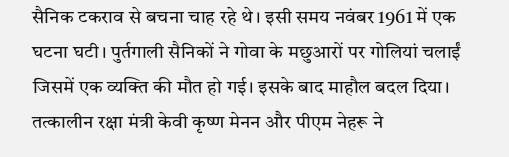सैनिक टकराव से बचना चाह रहे थे। इसी समय नवंबर 1961 में एक घटना घटी। पुर्तगाली सैनिकों ने गोवा के मछुआरों पर गोलियां चलाईं जिसमें एक व्यक्ति की मौत हो गई। इसके बाद माहौल बदल दिया। तत्कालीन रक्षा मंत्री केवी कृष्ण मेनन और पीएम नेहरू ने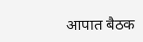आपात बैठक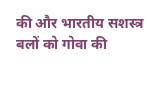की और भारतीय सशस्त्र बलों को गोवा की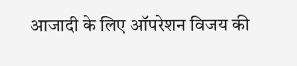आजादी के लिए ऑपरेशन विजय की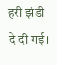हरी झंडी दे दी गई।